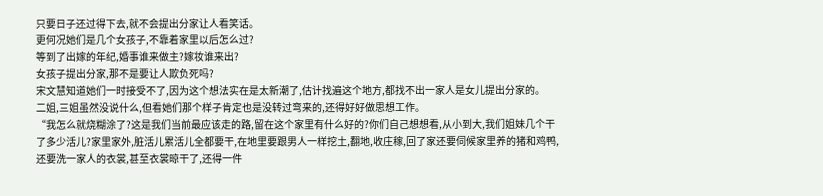只要日子还过得下去,就不会提出分家让人看笑话。
更何况她们是几个女孩子,不靠着家里以后怎么过?
等到了出嫁的年纪,婚事谁来做主?嫁妆谁来出?
女孩子提出分家,那不是要让人欺负死吗?
宋文慧知道她们一时接受不了,因为这个想法实在是太新潮了,估计找遍这个地方,都找不出一家人是女儿提出分家的。
二姐,三姐虽然没说什么,但看她们那个样子肯定也是没转过弯来的,还得好好做思想工作。
“我怎么就烧糊涂了?这是我们当前最应该走的路,留在这个家里有什么好的?你们自己想想看,从小到大,我们姐妹几个干了多少活儿?家里家外,脏活儿累活儿全都要干,在地里要跟男人一样挖土,翻地,收庄稼,回了家还要伺候家里养的猪和鸡鸭,还要洗一家人的衣裳,甚至衣裳晾干了,还得一件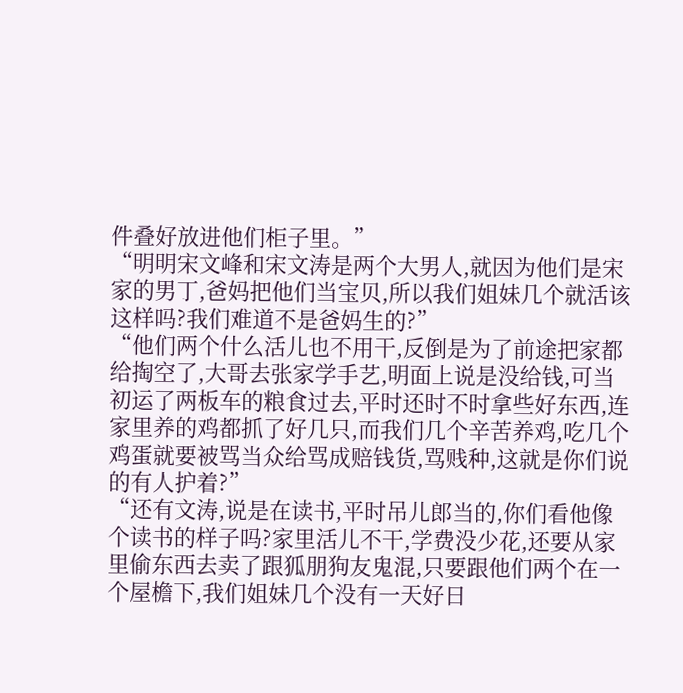件叠好放进他们柜子里。”
“明明宋文峰和宋文涛是两个大男人,就因为他们是宋家的男丁,爸妈把他们当宝贝,所以我们姐妹几个就活该这样吗?我们难道不是爸妈生的?”
“他们两个什么活儿也不用干,反倒是为了前途把家都给掏空了,大哥去张家学手艺,明面上说是没给钱,可当初运了两板车的粮食过去,平时还时不时拿些好东西,连家里养的鸡都抓了好几只,而我们几个辛苦养鸡,吃几个鸡蛋就要被骂当众给骂成赔钱货,骂贱种,这就是你们说的有人护着?”
“还有文涛,说是在读书,平时吊儿郎当的,你们看他像个读书的样子吗?家里活儿不干,学费没少花,还要从家里偷东西去卖了跟狐朋狗友鬼混,只要跟他们两个在一个屋檐下,我们姐妹几个没有一天好日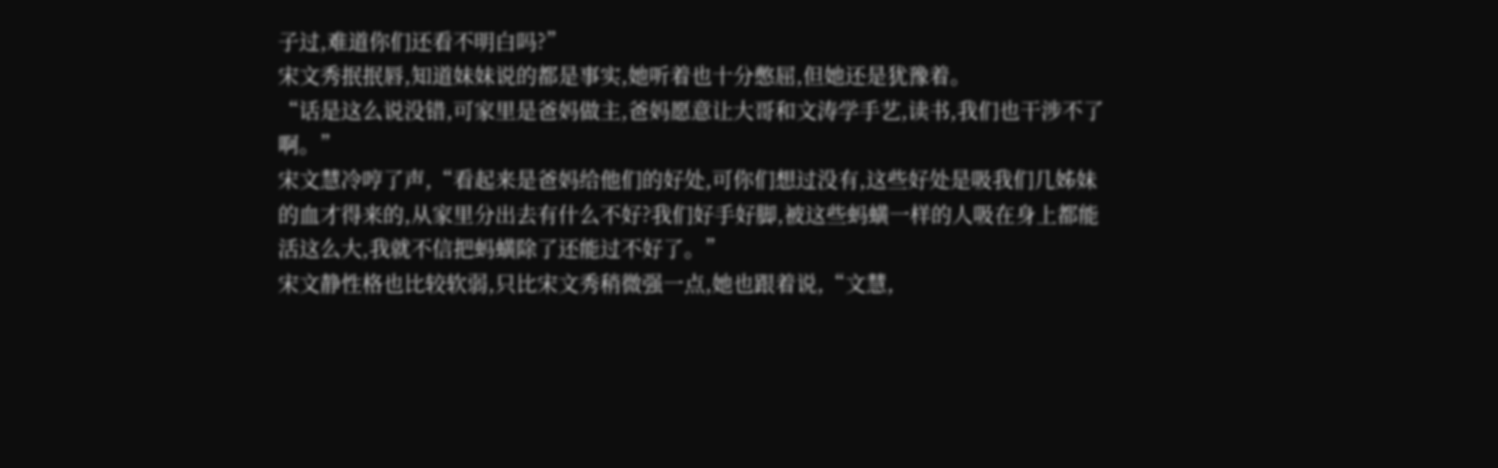子过,难道你们还看不明白吗?”
宋文秀抿抿唇,知道妹妹说的都是事实,她听着也十分憋屈,但她还是犹豫着。
“话是这么说没错,可家里是爸妈做主,爸妈愿意让大哥和文涛学手艺,读书,我们也干涉不了啊。”
宋文慧冷哼了声,“看起来是爸妈给他们的好处,可你们想过没有,这些好处是吸我们几姊妹的血才得来的,从家里分出去有什么不好?我们好手好脚,被这些蚂蟥一样的人吸在身上都能活这么大,我就不信把蚂蟥除了还能过不好了。”
宋文静性格也比较软弱,只比宋文秀稍微强一点,她也跟着说,“文慧,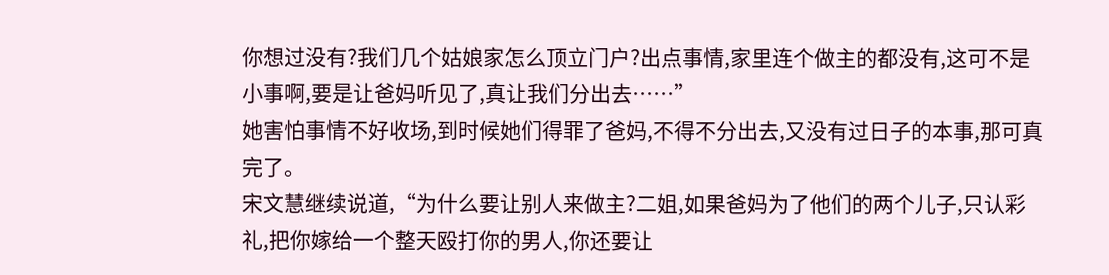你想过没有?我们几个姑娘家怎么顶立门户?出点事情,家里连个做主的都没有,这可不是小事啊,要是让爸妈听见了,真让我们分出去……”
她害怕事情不好收场,到时候她们得罪了爸妈,不得不分出去,又没有过日子的本事,那可真完了。
宋文慧继续说道,“为什么要让别人来做主?二姐,如果爸妈为了他们的两个儿子,只认彩礼,把你嫁给一个整天殴打你的男人,你还要让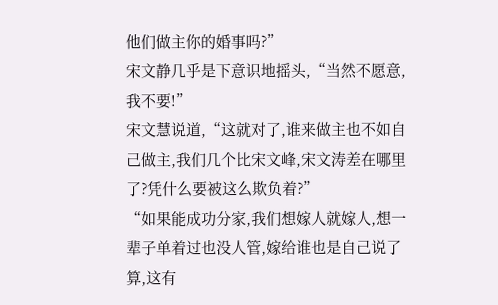他们做主你的婚事吗?”
宋文静几乎是下意识地摇头,“当然不愿意,我不要!”
宋文慧说道,“这就对了,谁来做主也不如自己做主,我们几个比宋文峰,宋文涛差在哪里了?凭什么要被这么欺负着?”
“如果能成功分家,我们想嫁人就嫁人,想一辈子单着过也没人管,嫁给谁也是自己说了算,这有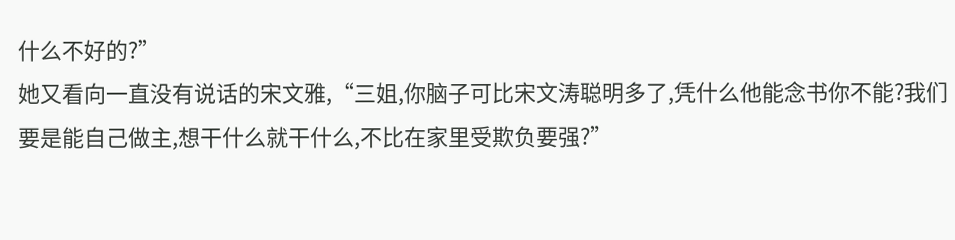什么不好的?”
她又看向一直没有说话的宋文雅,“三姐,你脑子可比宋文涛聪明多了,凭什么他能念书你不能?我们要是能自己做主,想干什么就干什么,不比在家里受欺负要强?”